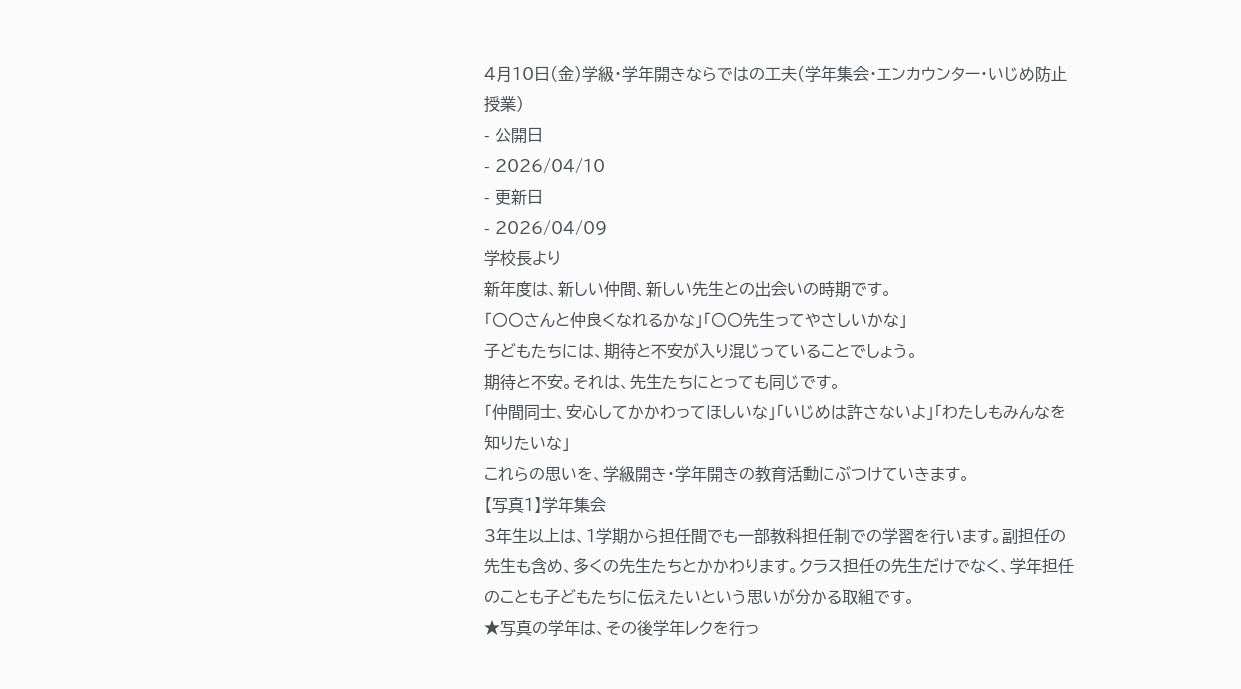4月10日(金)学級・学年開きならではの工夫(学年集会・エンカウンター・いじめ防止授業)
- 公開日
- 2026/04/10
- 更新日
- 2026/04/09
学校長より
新年度は、新しい仲間、新しい先生との出会いの時期です。
「〇〇さんと仲良くなれるかな」「〇〇先生ってやさしいかな」
子どもたちには、期待と不安が入り混じっていることでしょう。
期待と不安。それは、先生たちにとっても同じです。
「仲間同士、安心してかかわってほしいな」「いじめは許さないよ」「わたしもみんなを知りたいな」
これらの思いを、学級開き・学年開きの教育活動にぶつけていきます。
【写真1】学年集会
3年生以上は、1学期から担任間でも一部教科担任制での学習を行います。副担任の先生も含め、多くの先生たちとかかわります。クラス担任の先生だけでなく、学年担任のことも子どもたちに伝えたいという思いが分かる取組です。
★写真の学年は、その後学年レクを行っ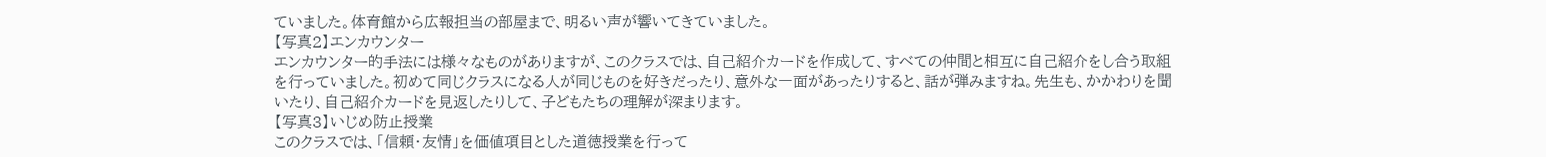ていました。体育館から広報担当の部屋まで、明るい声が響いてきていました。
【写真2】エンカウンター
エンカウンター的手法には様々なものがありますが、このクラスでは、自己紹介カードを作成して、すべての仲間と相互に自己紹介をし合う取組を行っていました。初めて同じクラスになる人が同じものを好きだったり、意外な一面があったりすると、話が弾みますね。先生も、かかわりを聞いたり、自己紹介カードを見返したりして、子どもたちの理解が深まります。
【写真3】いじめ防止授業
このクラスでは、「信頼・友情」を価値項目とした道徳授業を行って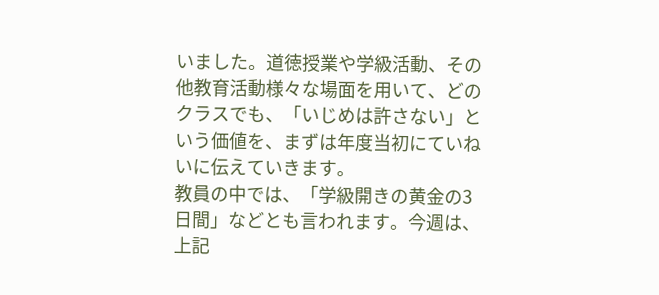いました。道徳授業や学級活動、その他教育活動様々な場面を用いて、どのクラスでも、「いじめは許さない」という価値を、まずは年度当初にていねいに伝えていきます。
教員の中では、「学級開きの黄金の3日間」などとも言われます。今週は、上記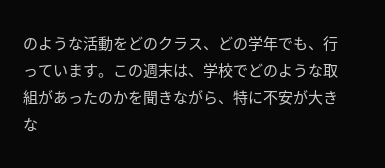のような活動をどのクラス、どの学年でも、行っています。この週末は、学校でどのような取組があったのかを聞きながら、特に不安が大きな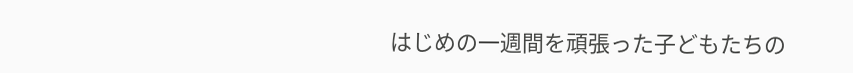はじめの一週間を頑張った子どもたちの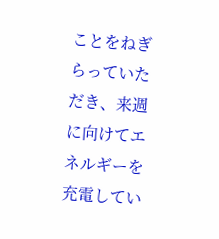ことをねぎらっていただき、来週に向けてエネルギーを充電してい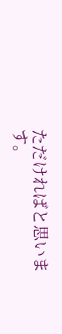ただければと思います。